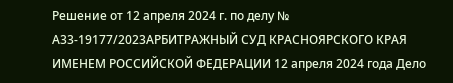Решение от 12 апреля 2024 г. по делу № А33-19177/2023АРБИТРАЖНЫЙ СУД КРАСНОЯРСКОГО КРАЯ ИМЕНЕМ РОССИЙСКОЙ ФЕДЕРАЦИИ 12 апреля 2024 года Дело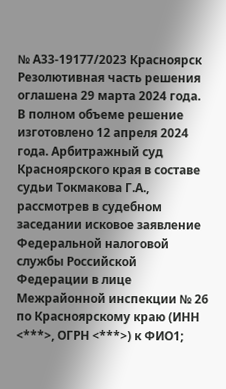№ А33-19177/2023 Красноярск Резолютивная часть решения оглашена 29 марта 2024 года. В полном объеме решение изготовлено 12 апреля 2024 года. Арбитражный суд Красноярского края в составе судьи Токмакова Г.А., рассмотрев в судебном заседании исковое заявление Федеральной налоговой службы Российской Федерации в лице Межрайонной инспекции № 26 по Красноярскому краю (ИНН <***>, ОГРН <***>) к ФИО1;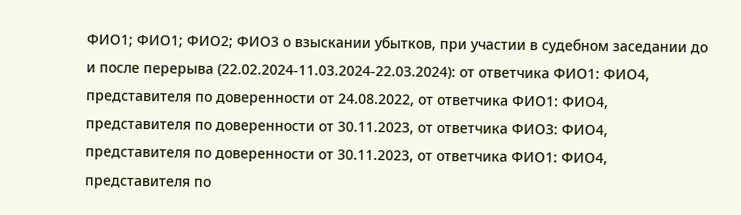ФИО1; ФИО1; ФИО2; ФИО3 о взыскании убытков, при участии в судебном заседании до и после перерыва (22.02.2024-11.03.2024-22.03.2024): от ответчика ФИО1: ФИО4, представителя по доверенности от 24.08.2022, от ответчика ФИО1: ФИО4, представителя по доверенности от 30.11.2023, от ответчика ФИО3: ФИО4, представителя по доверенности от 30.11.2023, от ответчика ФИО1: ФИО4, представителя по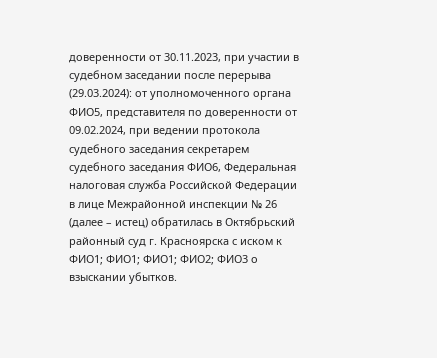доверенности от 30.11.2023, при участии в судебном заседании после перерыва (29.03.2024): от уполномоченного органа ФИО5, представителя по доверенности от 09.02.2024, при ведении протокола судебного заседания секретарем судебного заседания ФИО6, Федеральная налоговая служба Российской Федерации в лице Межрайонной инспекции № 26 (далее – истец) обратилась в Октябрьский районный суд г. Красноярска с иском к ФИО1; ФИО1; ФИО1; ФИО2; ФИО3 о взыскании убытков.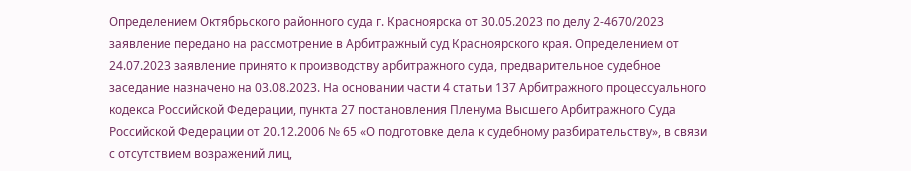Определением Октябрьского районного суда г. Красноярска от 30.05.2023 по делу 2-4670/2023 заявление передано на рассмотрение в Арбитражный суд Красноярского края. Определением от 24.07.2023 заявление принято к производству арбитражного суда, предварительное судебное заседание назначено на 03.08.2023. На основании части 4 статьи 137 Арбитражного процессуального кодекса Российской Федерации, пункта 27 постановления Пленума Высшего Арбитражного Суда Российской Федерации от 20.12.2006 № 65 «О подготовке дела к судебному разбирательству», в связи с отсутствием возражений лиц,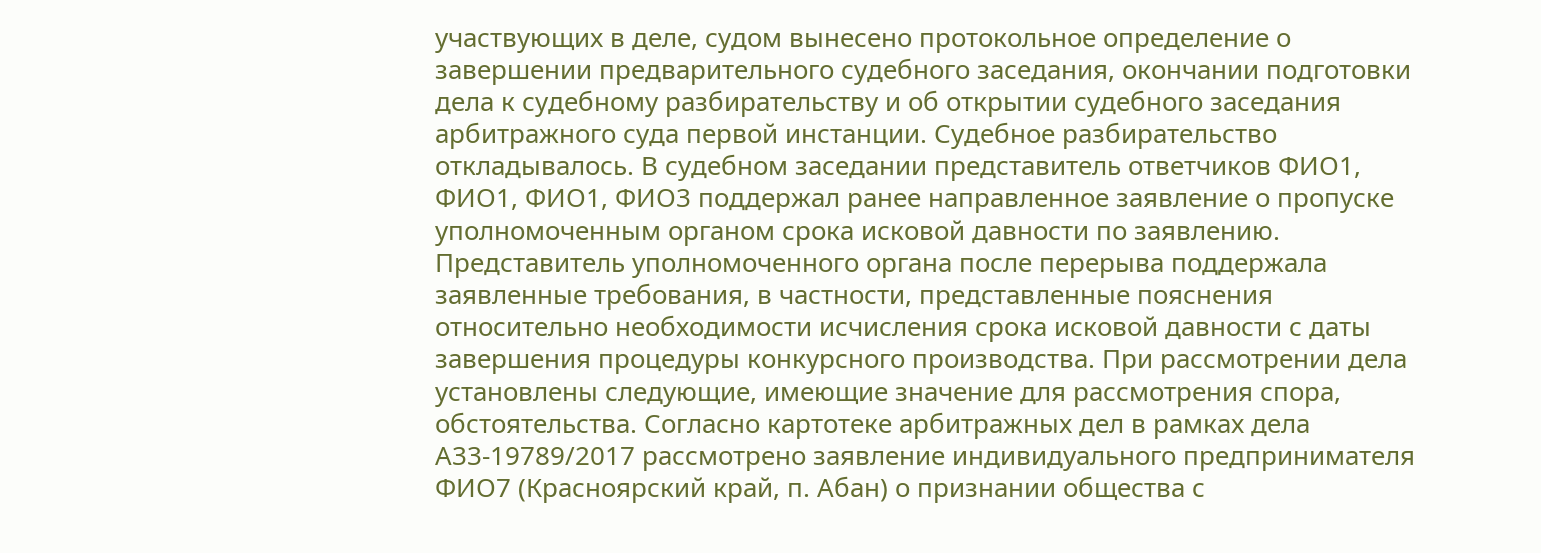участвующих в деле, судом вынесено протокольное определение о завершении предварительного судебного заседания, окончании подготовки дела к судебному разбирательству и об открытии судебного заседания арбитражного суда первой инстанции. Судебное разбирательство откладывалось. В судебном заседании представитель ответчиков ФИО1, ФИО1, ФИО1, ФИО3 поддержал ранее направленное заявление о пропуске уполномоченным органом срока исковой давности по заявлению. Представитель уполномоченного органа после перерыва поддержала заявленные требования, в частности, представленные пояснения относительно необходимости исчисления срока исковой давности с даты завершения процедуры конкурсного производства. При рассмотрении дела установлены следующие, имеющие значение для рассмотрения спора, обстоятельства. Согласно картотеке арбитражных дел в рамках дела А33-19789/2017 рассмотрено заявление индивидуального предпринимателя ФИО7 (Красноярский край, п. Абан) о признании общества с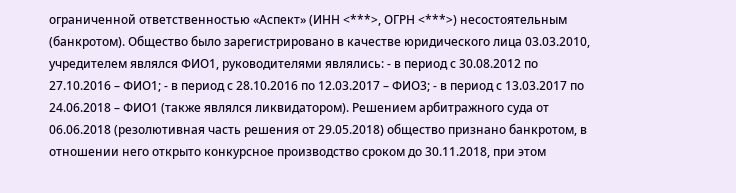ограниченной ответственностью «Аспект» (ИНН <***>, ОГРН <***>) несостоятельным (банкротом). Общество было зарегистрировано в качестве юридического лица 03.03.2010, учредителем являлся ФИО1, руководителями являлись: - в период с 30.08.2012 по 27.10.2016 – ФИО1; - в период с 28.10.2016 по 12.03.2017 – ФИО3; - в период с 13.03.2017 по 24.06.2018 – ФИО1 (также являлся ликвидатором). Решением арбитражного суда от 06.06.2018 (резолютивная часть решения от 29.05.2018) общество признано банкротом, в отношении него открыто конкурсное производство сроком до 30.11.2018, при этом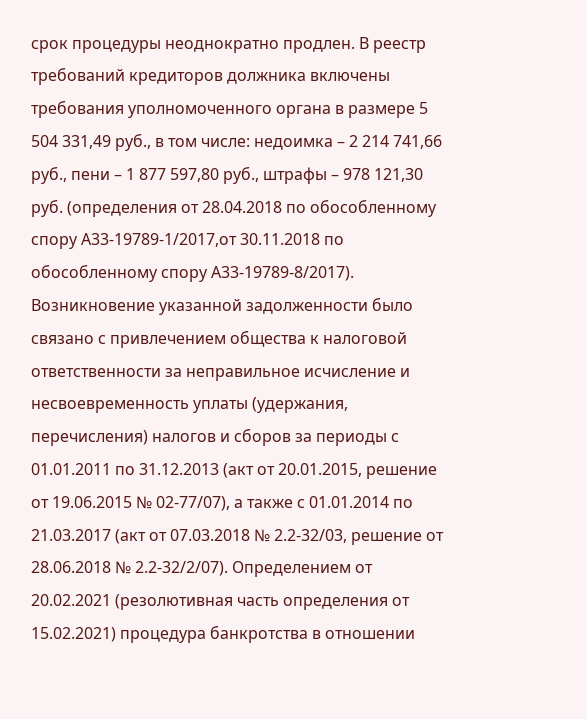срок процедуры неоднократно продлен. В реестр требований кредиторов должника включены требования уполномоченного органа в размере 5 504 331,49 руб., в том числе: недоимка – 2 214 741,66 руб., пени – 1 877 597,80 руб., штрафы – 978 121,30 руб. (определения от 28.04.2018 по обособленному спору А33-19789-1/2017,от 30.11.2018 по обособленному спору А33-19789-8/2017). Возникновение указанной задолженности было связано с привлечением общества к налоговой ответственности за неправильное исчисление и несвоевременность уплаты (удержания, перечисления) налогов и сборов за периоды с 01.01.2011 по 31.12.2013 (акт от 20.01.2015, решение от 19.06.2015 № 02-77/07), а также с 01.01.2014 по 21.03.2017 (акт от 07.03.2018 № 2.2-32/03, решение от 28.06.2018 № 2.2-32/2/07). Определением от 20.02.2021 (резолютивная часть определения от 15.02.2021) процедура банкротства в отношении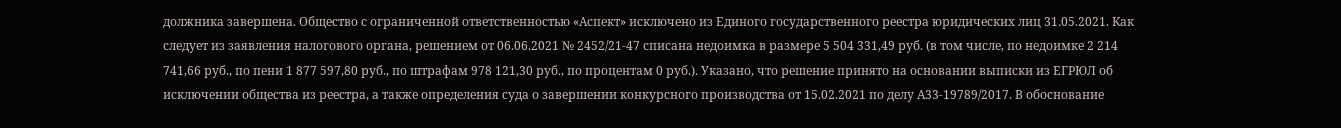должника завершена. Общество с ограниченной ответственностью «Аспект» исключено из Единого государственного реестра юридических лиц 31.05.2021. Как следует из заявления налогового органа, решением от 06.06.2021 № 2452/21-47 списана недоимка в размере 5 504 331,49 руб. (в том числе, по недоимке 2 214 741,66 руб., по пени 1 877 597,80 руб., по штрафам 978 121,30 руб., по процентам 0 руб.). Указано, что решение принято на основании выписки из ЕГРЮЛ об исключении общества из реестра, а также определения суда о завершении конкурсного производства от 15.02.2021 по делу А33-19789/2017. В обоснование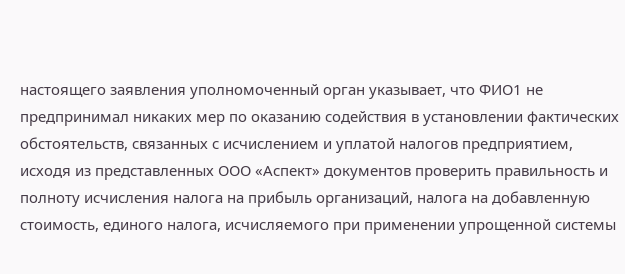настоящего заявления уполномоченный орган указывает, что ФИО1 не предпринимал никаких мер по оказанию содействия в установлении фактических обстоятельств, связанных с исчислением и уплатой налогов предприятием, исходя из представленных ООО «Аспект» документов проверить правильность и полноту исчисления налога на прибыль организаций, налога на добавленную стоимость, единого налога, исчисляемого при применении упрощенной системы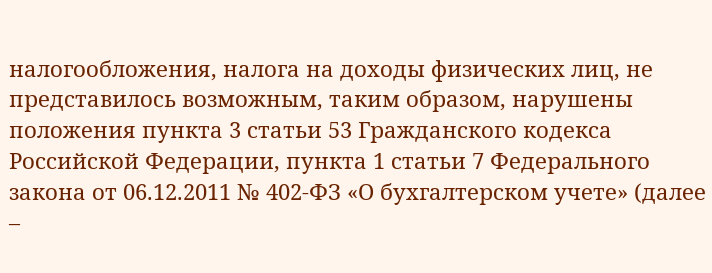налогообложения, налога на доходы физических лиц, не представилось возможным, таким образом, нарушены положения пункта 3 статьи 53 Гражданского кодекса Российской Федерации, пункта 1 статьи 7 Федерального закона от 06.12.2011 № 402-ФЗ «О бухгалтерском учете» (далее –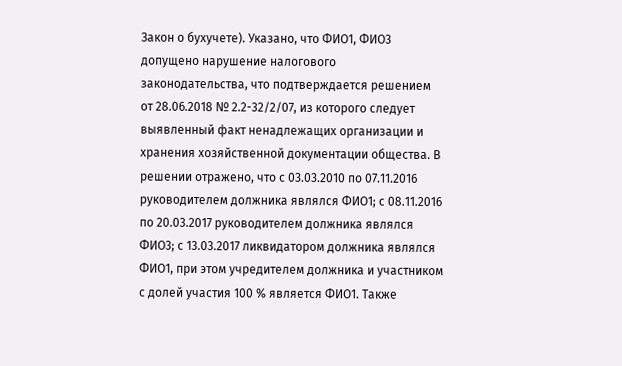Закон о бухучете). Указано, что ФИО1, ФИО3 допущено нарушение налогового законодательства, что подтверждается решением от 28.06.2018 № 2.2-32/2/07, из которого следует выявленный факт ненадлежащих организации и хранения хозяйственной документации общества. В решении отражено, что с 03.03.2010 по 07.11.2016 руководителем должника являлся ФИО1; с 08.11.2016 по 20.03.2017 руководителем должника являлся ФИО3; с 13.03.2017 ликвидатором должника являлся ФИО1, при этом учредителем должника и участником с долей участия 100 % является ФИО1. Также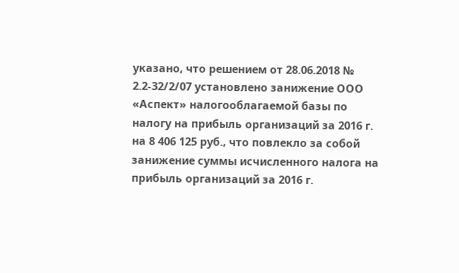указано, что решением от 28.06.2018 № 2.2-32/2/07 установлено занижение ООО «Аспект» налогооблагаемой базы по налогу на прибыль организаций за 2016 г. на 8 406 125 руб., что повлекло за собой занижение суммы исчисленного налога на прибыль организаций за 2016 г.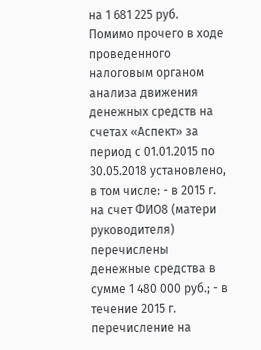на 1 681 225 руб. Помимо прочего в ходе проведенного налоговым органом анализа движения денежных средств на счетах «Аспект» за период с 01.01.2015 по 30.05.2018 установлено, в том числе: - в 2015 г. на счет ФИО8 (матери руководителя) перечислены денежные средства в сумме 1 480 000 руб.; - в течение 2015 г. перечисление на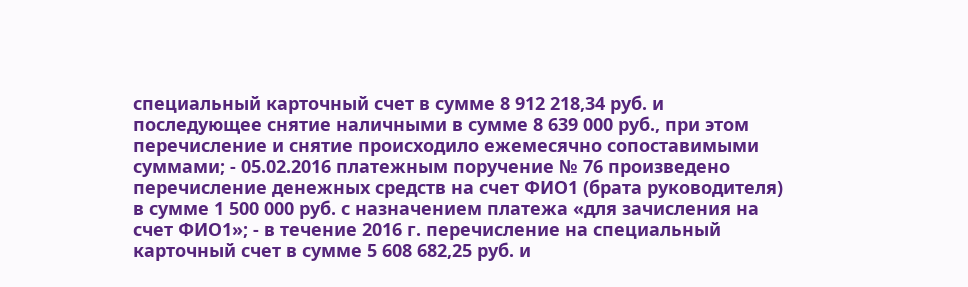специальный карточный счет в сумме 8 912 218,34 руб. и последующее снятие наличными в сумме 8 639 000 руб., при этом перечисление и снятие происходило ежемесячно сопоставимыми суммами; - 05.02.2016 платежным поручение № 76 произведено перечисление денежных средств на счет ФИО1 (брата руководителя) в сумме 1 500 000 руб. с назначением платежа «для зачисления на счет ФИО1»; - в течение 2016 г. перечисление на специальный карточный счет в сумме 5 608 682,25 руб. и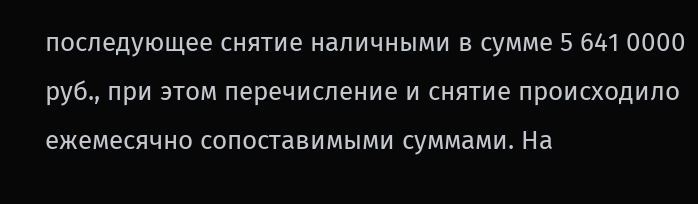последующее снятие наличными в сумме 5 641 0000 руб., при этом перечисление и снятие происходило ежемесячно сопоставимыми суммами. На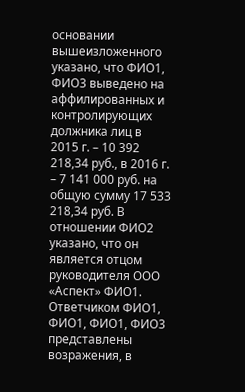основании вышеизложенного указано, что ФИО1, ФИО3 выведено на аффилированных и контролирующих должника лиц в 2015 г. – 10 392 218,34 руб., в 2016 г. – 7 141 000 руб. на общую сумму 17 533 218,34 руб. В отношении ФИО2 указано, что он является отцом руководителя ООО «Аспект» ФИО1. Ответчиком ФИО1, ФИО1, ФИО1, ФИО3 представлены возражения, в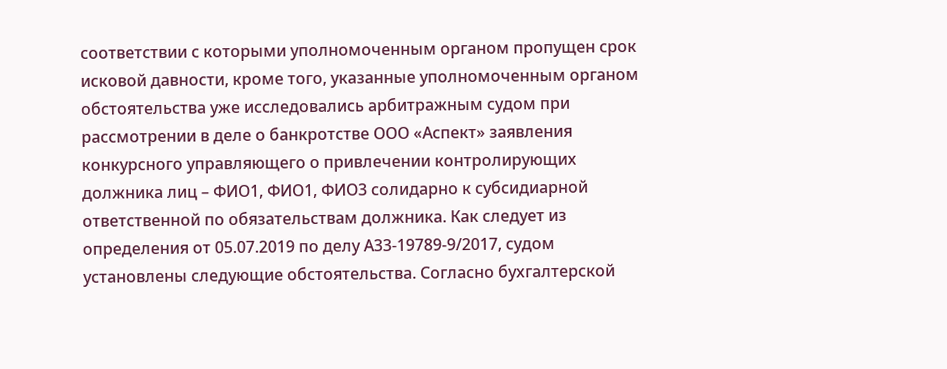соответствии с которыми уполномоченным органом пропущен срок исковой давности, кроме того, указанные уполномоченным органом обстоятельства уже исследовались арбитражным судом при рассмотрении в деле о банкротстве ООО «Аспект» заявления конкурсного управляющего о привлечении контролирующих должника лиц – ФИО1, ФИО1, ФИО3 солидарно к субсидиарной ответственной по обязательствам должника. Как следует из определения от 05.07.2019 по делу А33-19789-9/2017, судом установлены следующие обстоятельства. Согласно бухгалтерской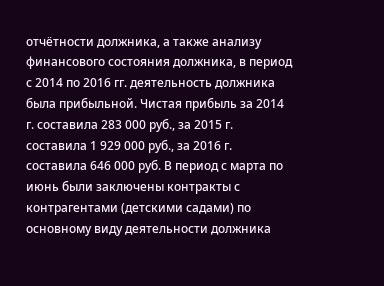отчётности должника, а также анализу финансового состояния должника, в период с 2014 по 2016 гг. деятельность должника была прибыльной. Чистая прибыль за 2014 г. составила 283 000 руб., за 2015 г. составила 1 929 000 руб., за 2016 г. составила 646 000 руб. В период с марта по июнь были заключены контракты с контрагентами (детскими садами) по основному виду деятельности должника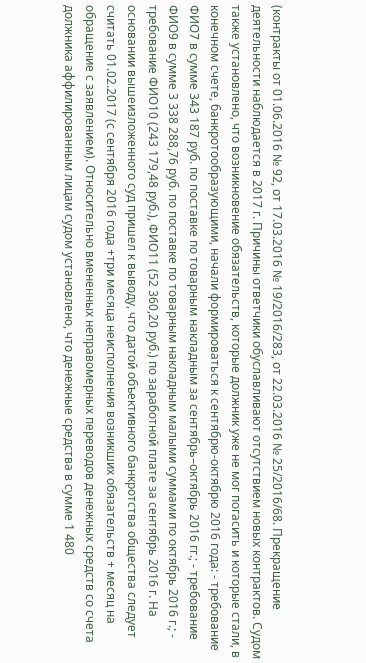(контракты от 01.06.2016 № 92, от 17.03.2016 № 19/2016/283, от 22.03.2016 № 25/2016/68. Прекращение деятельности наблюдается в 2017 г. Причины ответчики обуславливают отсутствием новых контрактов. Судом также установлено, что возникновение обязательств, которые должник уже не мог погасить и которые стали, в конечном счете, банкротообразующими, начали формироваться к сентябрю-октябрю 2016 года: - требование ФИО7 в сумме 343 187 руб. по поставке по товарным накладным за сентябрь–октябрь 2016 гг.; - требование ФИО9 в сумме 3 338 288,76 руб. по поставке по товарным накладным малыми суммами по октябрь 2016 г.; - требование ФИО10 (243 179,48 руб.), ФИО11 (52 360,20 руб.) по заработной плате за сентябрь 2016 г. На основании вышеизложенного суд пришел к выводу, что датой объективного банкротства общества следует считать 01.02.2017 (с сентября 2016 года +три месяца неисполнения возникших обязательств + месяц на обращение с заявлением). Относительно вмененных неправомерных переводов денежных средств со счета должника аффилированным лицам судом установлено, что денежные средства в сумме 1 480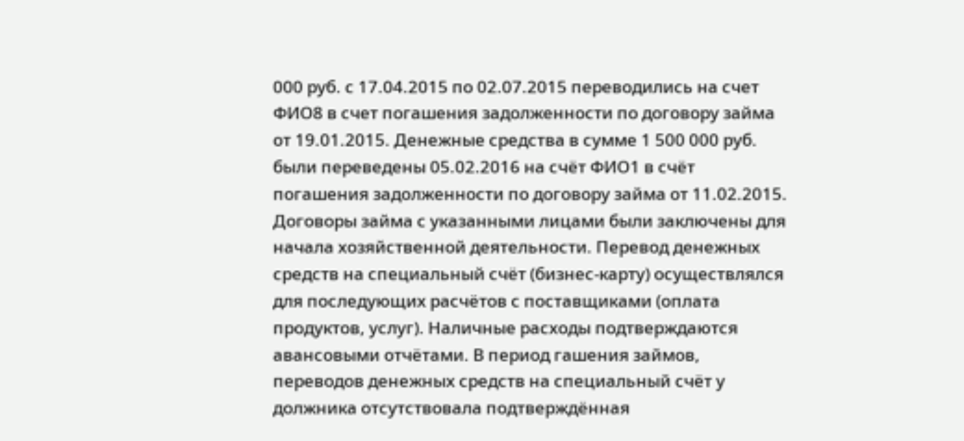000 руб. с 17.04.2015 по 02.07.2015 переводились на счет ФИО8 в счет погашения задолженности по договору займа от 19.01.2015. Денежные средства в сумме 1 500 000 руб. были переведены 05.02.2016 на счёт ФИО1 в счёт погашения задолженности по договору займа от 11.02.2015. Договоры займа с указанными лицами были заключены для начала хозяйственной деятельности. Перевод денежных средств на специальный счёт (бизнес-карту) осуществлялся для последующих расчётов с поставщиками (оплата продуктов, услуг). Наличные расходы подтверждаются авансовыми отчётами. В период гашения займов, переводов денежных средств на специальный счёт у должника отсутствовала подтверждённая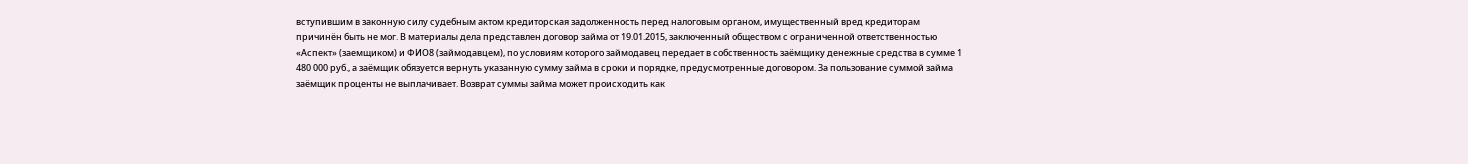вступившим в законную силу судебным актом кредиторская задолженность перед налоговым органом, имущественный вред кредиторам причинён быть не мог. В материалы дела представлен договор займа от 19.01.2015, заключенный обществом с ограниченной ответственностью «Аспект» (заемщиком) и ФИО8 (займодавцем), по условиям которого займодавец передает в собственность заёмщику денежные средства в сумме 1 480 000 руб., а заёмщик обязуется вернуть указанную сумму займа в сроки и порядке, предусмотренные договором. За пользование суммой займа заёмщик проценты не выплачивает. Возврат суммы займа может происходить как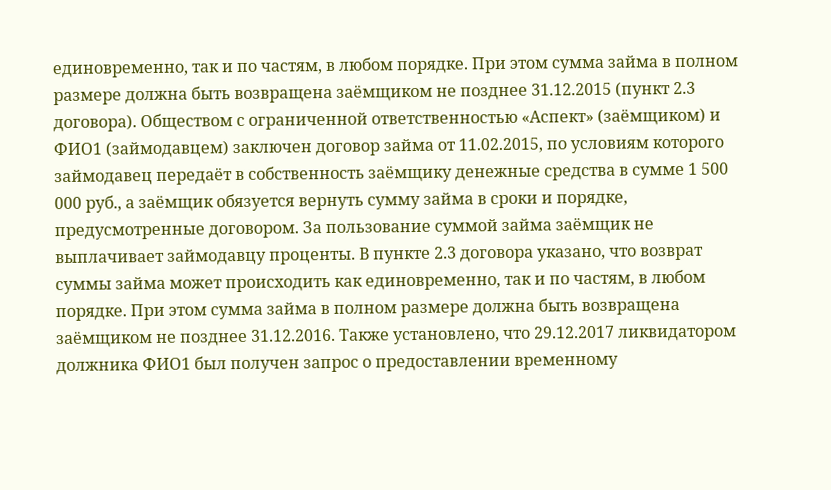единовременно, так и по частям, в любом порядке. При этом сумма займа в полном размере должна быть возвращена заёмщиком не позднее 31.12.2015 (пункт 2.3 договора). Обществом с ограниченной ответственностью «Аспект» (заёмщиком) и ФИО1 (займодавцем) заключен договор займа от 11.02.2015, по условиям которого займодавец передаёт в собственность заёмщику денежные средства в сумме 1 500 000 руб., а заёмщик обязуется вернуть сумму займа в сроки и порядке, предусмотренные договором. За пользование суммой займа заёмщик не выплачивает займодавцу проценты. В пункте 2.3 договора указано, что возврат суммы займа может происходить как единовременно, так и по частям, в любом порядке. При этом сумма займа в полном размере должна быть возвращена заёмщиком не позднее 31.12.2016. Также установлено, что 29.12.2017 ликвидатором должника ФИО1 был получен запрос о предоставлении временному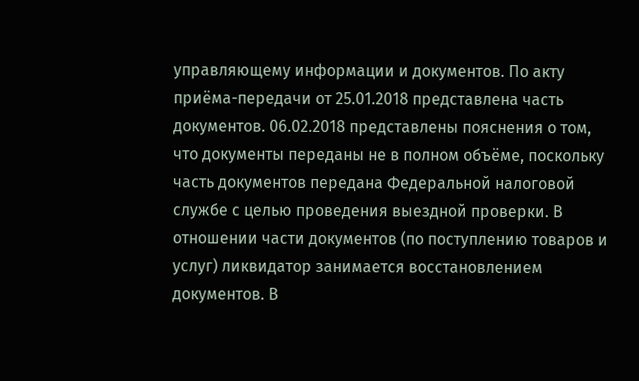управляющему информации и документов. По акту приёма-передачи от 25.01.2018 представлена часть документов. 06.02.2018 представлены пояснения о том, что документы переданы не в полном объёме, поскольку часть документов передана Федеральной налоговой службе с целью проведения выездной проверки. В отношении части документов (по поступлению товаров и услуг) ликвидатор занимается восстановлением документов. В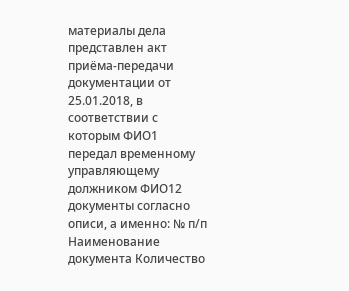материалы дела представлен акт приёма-передачи документации от 25.01.2018, в соответствии с которым ФИО1 передал временному управляющему должником ФИО12 документы согласно описи, а именно: № п/п Наименование документа Количество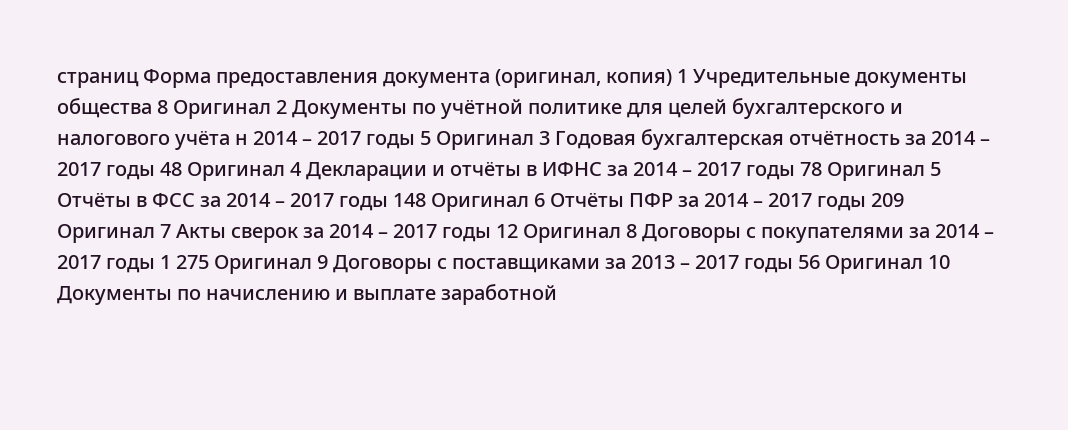страниц Форма предоставления документа (оригинал, копия) 1 Учредительные документы общества 8 Оригинал 2 Документы по учётной политике для целей бухгалтерского и налогового учёта н 2014 – 2017 годы 5 Оригинал 3 Годовая бухгалтерская отчётность за 2014 – 2017 годы 48 Оригинал 4 Декларации и отчёты в ИФНС за 2014 – 2017 годы 78 Оригинал 5 Отчёты в ФСС за 2014 – 2017 годы 148 Оригинал 6 Отчёты ПФР за 2014 – 2017 годы 209 Оригинал 7 Акты сверок за 2014 – 2017 годы 12 Оригинал 8 Договоры с покупателями за 2014 – 2017 годы 1 275 Оригинал 9 Договоры с поставщиками за 2013 – 2017 годы 56 Оригинал 10 Документы по начислению и выплате заработной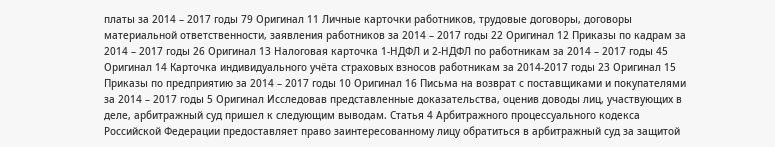платы за 2014 – 2017 годы 79 Оригинал 11 Личные карточки работников, трудовые договоры, договоры материальной ответственности, заявления работников за 2014 – 2017 годы 22 Оригинал 12 Приказы по кадрам за 2014 – 2017 годы 26 Оригинал 13 Налоговая карточка 1-НДФЛ и 2-НДФЛ по работникам за 2014 – 2017 годы 45 Оригинал 14 Карточка индивидуального учёта страховых взносов работникам за 2014-2017 годы 23 Оригинал 15 Приказы по предприятию за 2014 – 2017 годы 10 Оригинал 16 Письма на возврат с поставщиками и покупателями за 2014 – 2017 годы 5 Оригинал Исследовав представленные доказательства, оценив доводы лиц, участвующих в деле, арбитражный суд пришел к следующим выводам. Статья 4 Арбитражного процессуального кодекса Российской Федерации предоставляет право заинтересованному лицу обратиться в арбитражный суд за защитой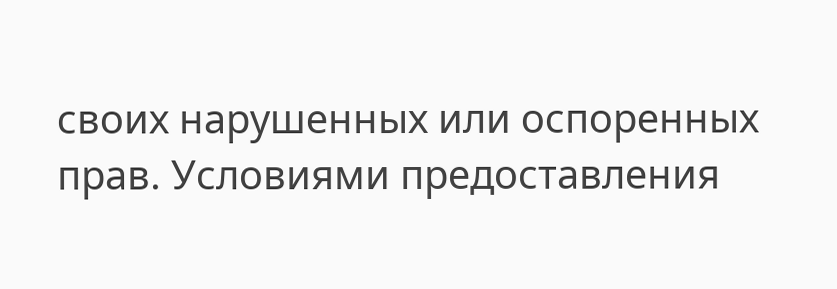своих нарушенных или оспоренных прав. Условиями предоставления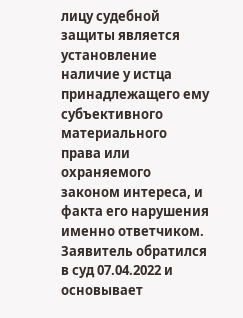лицу судебной защиты является установление наличие у истца принадлежащего ему субъективного материального права или охраняемого законом интереса, и факта его нарушения именно ответчиком. Заявитель обратился в суд 07.04.2022 и основывает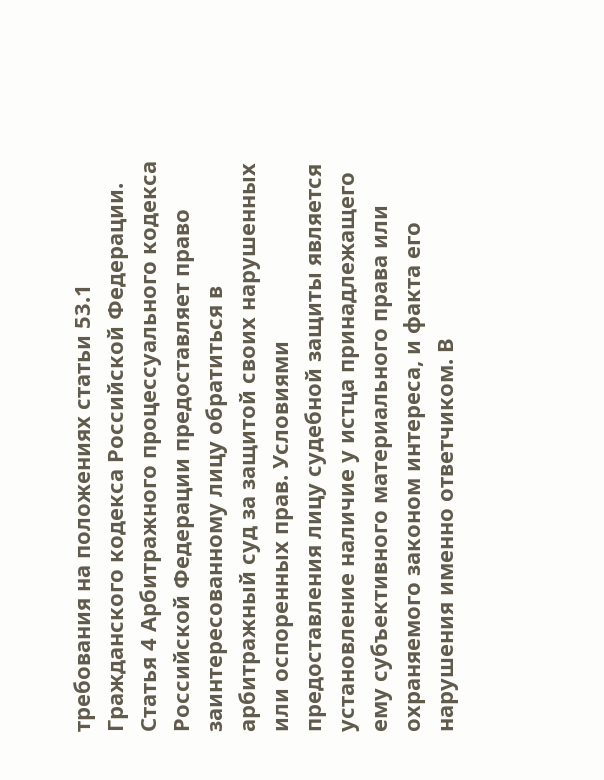требования на положениях статьи 53.1 Гражданского кодекса Российской Федерации. Статья 4 Арбитражного процессуального кодекса Российской Федерации предоставляет право заинтересованному лицу обратиться в арбитражный суд за защитой своих нарушенных или оспоренных прав. Условиями предоставления лицу судебной защиты является установление наличие у истца принадлежащего ему субъективного материального права или охраняемого законом интереса, и факта его нарушения именно ответчиком. В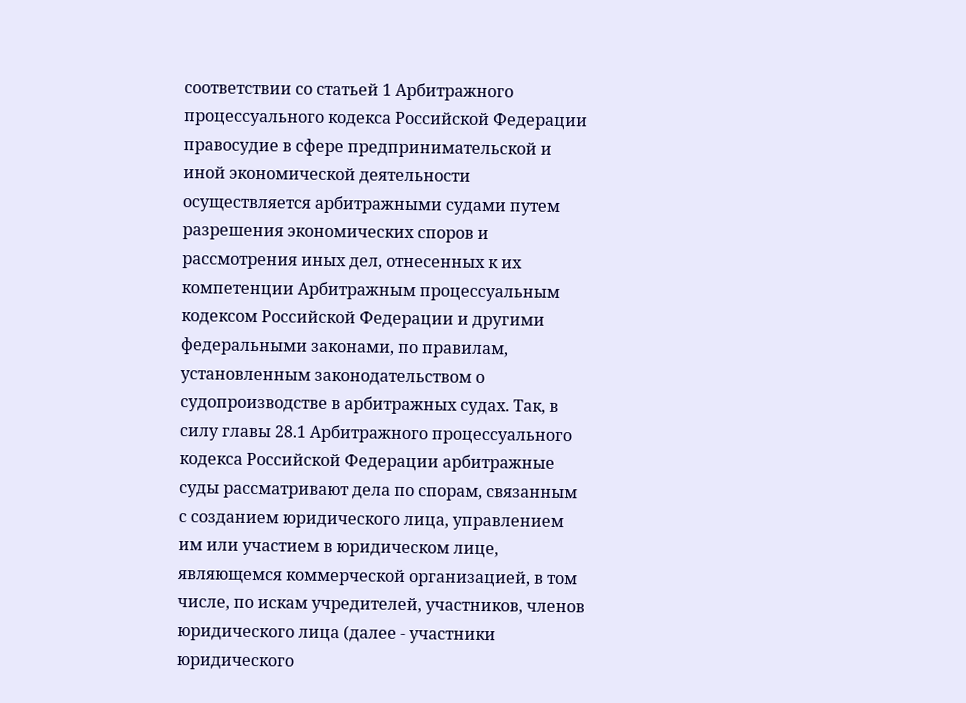соответствии со статьей 1 Арбитражного процессуального кодекса Российской Федерации правосудие в сфере предпринимательской и иной экономической деятельности осуществляется арбитражными судами путем разрешения экономических споров и рассмотрения иных дел, отнесенных к их компетенции Арбитражным процессуальным кодексом Российской Федерации и другими федеральными законами, по правилам, установленным законодательством о судопроизводстве в арбитражных судах. Так, в силу главы 28.1 Арбитражного процессуального кодекса Российской Федерации арбитражные суды рассматривают дела по спорам, связанным с созданием юридического лица, управлением им или участием в юридическом лице, являющемся коммерческой организацией, в том числе, по искам учредителей, участников, членов юридического лица (далее - участники юридического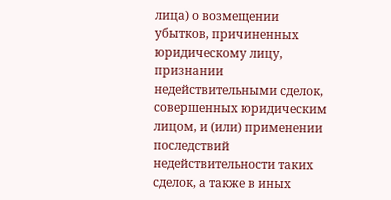лица) о возмещении убытков, причиненных юридическому лицу, признании недействительными сделок, совершенных юридическим лицом, и (или) применении последствий недействительности таких сделок, а также в иных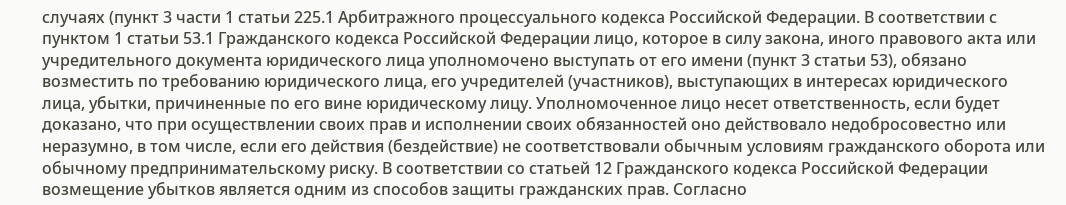случаях (пункт 3 части 1 статьи 225.1 Арбитражного процессуального кодекса Российской Федерации. В соответствии с пунктом 1 статьи 53.1 Гражданского кодекса Российской Федерации лицо, которое в силу закона, иного правового акта или учредительного документа юридического лица уполномочено выступать от его имени (пункт 3 статьи 53), обязано возместить по требованию юридического лица, его учредителей (участников), выступающих в интересах юридического лица, убытки, причиненные по его вине юридическому лицу. Уполномоченное лицо несет ответственность, если будет доказано, что при осуществлении своих прав и исполнении своих обязанностей оно действовало недобросовестно или неразумно, в том числе, если его действия (бездействие) не соответствовали обычным условиям гражданского оборота или обычному предпринимательскому риску. В соответствии со статьей 12 Гражданского кодекса Российской Федерации возмещение убытков является одним из способов защиты гражданских прав. Согласно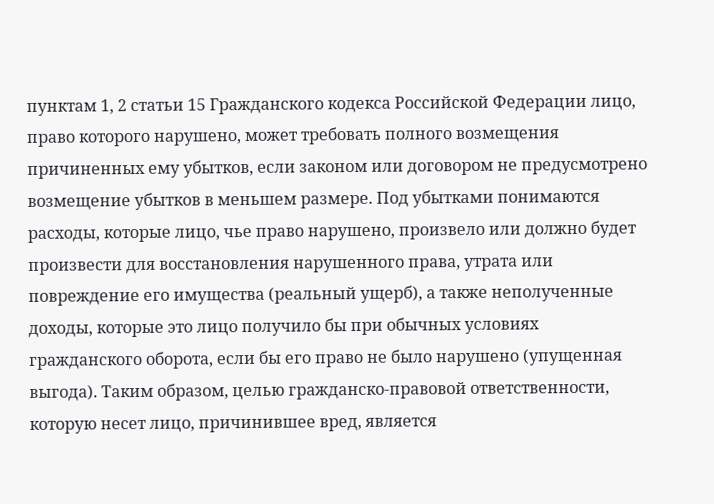пунктам 1, 2 статьи 15 Гражданского кодекса Российской Федерации лицо, право которого нарушено, может требовать полного возмещения причиненных ему убытков, если законом или договором не предусмотрено возмещение убытков в меньшем размере. Под убытками понимаются расходы, которые лицо, чье право нарушено, произвело или должно будет произвести для восстановления нарушенного права, утрата или повреждение его имущества (реальный ущерб), а также неполученные доходы, которые это лицо получило бы при обычных условиях гражданского оборота, если бы его право не было нарушено (упущенная выгода). Таким образом, целью гражданско-правовой ответственности, которую несет лицо, причинившее вред, является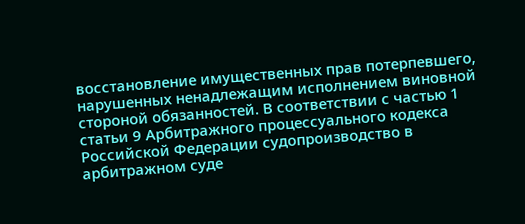восстановление имущественных прав потерпевшего, нарушенных ненадлежащим исполнением виновной стороной обязанностей. В соответствии с частью 1 статьи 9 Арбитражного процессуального кодекса Российской Федерации судопроизводство в арбитражном суде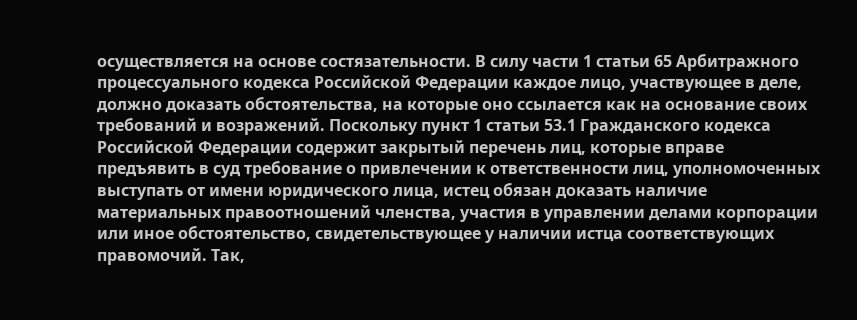осуществляется на основе состязательности. В силу части 1 статьи 65 Арбитражного процессуального кодекса Российской Федерации каждое лицо, участвующее в деле, должно доказать обстоятельства, на которые оно ссылается как на основание своих требований и возражений. Поскольку пункт 1 статьи 53.1 Гражданского кодекса Российской Федерации содержит закрытый перечень лиц, которые вправе предъявить в суд требование о привлечении к ответственности лиц, уполномоченных выступать от имени юридического лица, истец обязан доказать наличие материальных правоотношений членства, участия в управлении делами корпорации или иное обстоятельство, свидетельствующее у наличии истца соответствующих правомочий. Так,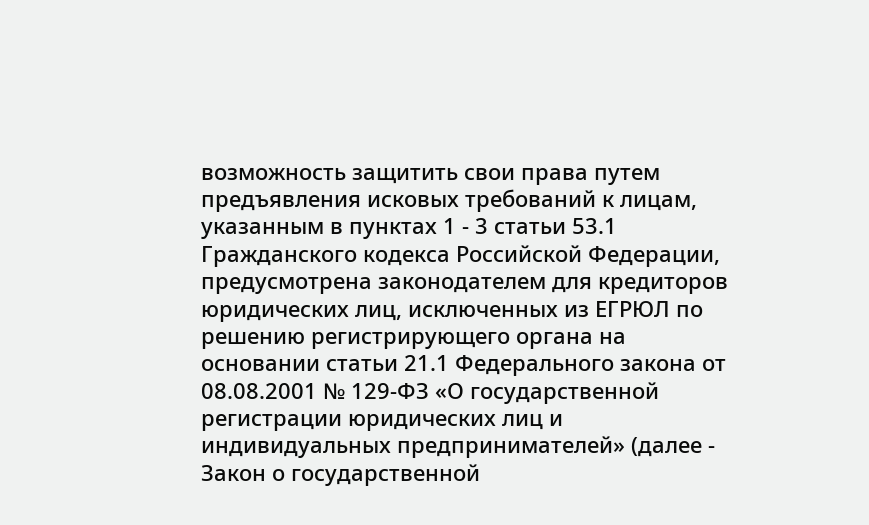возможность защитить свои права путем предъявления исковых требований к лицам, указанным в пунктах 1 - 3 статьи 53.1 Гражданского кодекса Российской Федерации, предусмотрена законодателем для кредиторов юридических лиц, исключенных из ЕГРЮЛ по решению регистрирующего органа на основании статьи 21.1 Федерального закона от 08.08.2001 № 129-ФЗ «О государственной регистрации юридических лиц и индивидуальных предпринимателей» (далее - Закон о государственной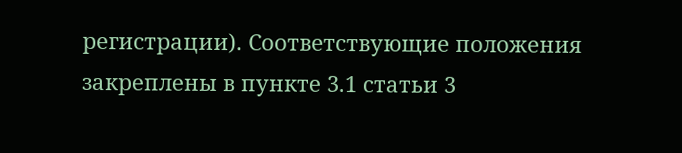регистрации). Соответствующие положения закреплены в пункте 3.1 статьи 3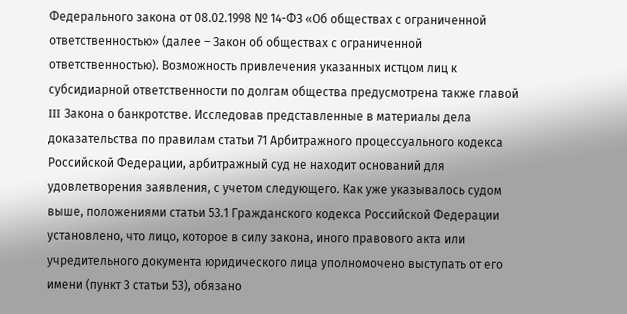Федерального закона от 08.02.1998 № 14-ФЗ «Об обществах с ограниченной ответственностью» (далее – Закон об обществах с ограниченной ответственностью). Возможность привлечения указанных истцом лиц к субсидиарной ответственности по долгам общества предусмотрена также главой III Закона о банкротстве. Исследовав представленные в материалы дела доказательства по правилам статьи 71 Арбитражного процессуального кодекса Российской Федерации, арбитражный суд не находит оснований для удовлетворения заявления, с учетом следующего. Как уже указывалось судом выше, положениями статьи 53.1 Гражданского кодекса Российской Федерации установлено, что лицо, которое в силу закона, иного правового акта или учредительного документа юридического лица уполномочено выступать от его имени (пункт 3 статьи 53), обязано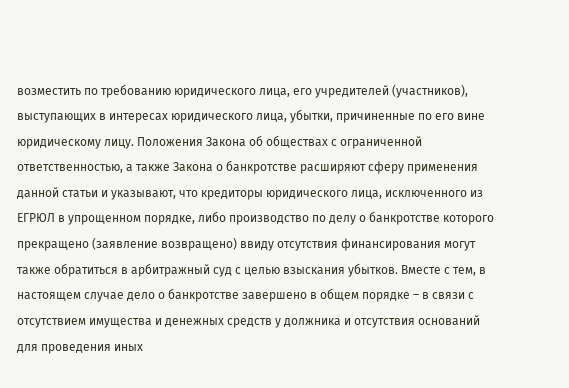возместить по требованию юридического лица, его учредителей (участников), выступающих в интересах юридического лица, убытки, причиненные по его вине юридическому лицу. Положения Закона об обществах с ограниченной ответственностью, а также Закона о банкротстве расширяют сферу применения данной статьи и указывают, что кредиторы юридического лица, исключенного из ЕГРЮЛ в упрощенном порядке, либо производство по делу о банкротстве которого прекращено (заявление возвращено) ввиду отсутствия финансирования могут также обратиться в арбитражный суд с целью взыскания убытков. Вместе с тем, в настоящем случае дело о банкротстве завершено в общем порядке – в связи с отсутствием имущества и денежных средств у должника и отсутствия оснований для проведения иных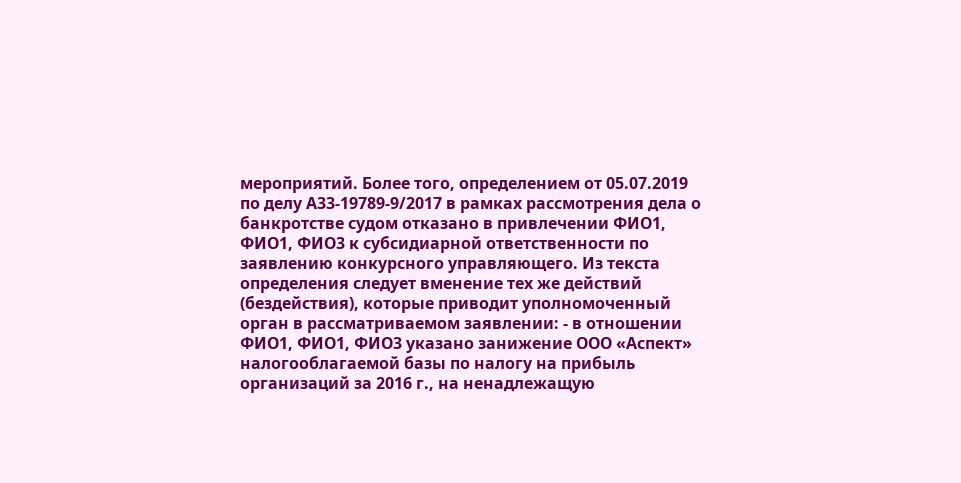мероприятий. Более того, определением от 05.07.2019 по делу А33-19789-9/2017 в рамках рассмотрения дела о банкротстве судом отказано в привлечении ФИО1, ФИО1, ФИО3 к субсидиарной ответственности по заявлению конкурсного управляющего. Из текста определения следует вменение тех же действий (бездействия), которые приводит уполномоченный орган в рассматриваемом заявлении: - в отношении ФИО1, ФИО1, ФИО3 указано занижение ООО «Аспект» налогооблагаемой базы по налогу на прибыль организаций за 2016 г., на ненадлежащую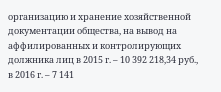организацию и хранение хозяйственной документации общества, на вывод на аффилированных и контролирующих должника лиц в 2015 г. – 10 392 218,34 руб., в 2016 г. – 7 141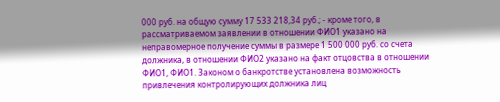000 руб. на общую сумму 17 533 218,34 руб.; - кроме того, в рассматриваемом заявлении в отношении ФИО1 указано на неправомерное получение суммы в размере 1 500 000 руб. со счета должника, в отношении ФИО2 указано на факт отцовства в отношении ФИО1, ФИО1. Законом о банкротстве установлена возможность привлечения контролирующих должника лиц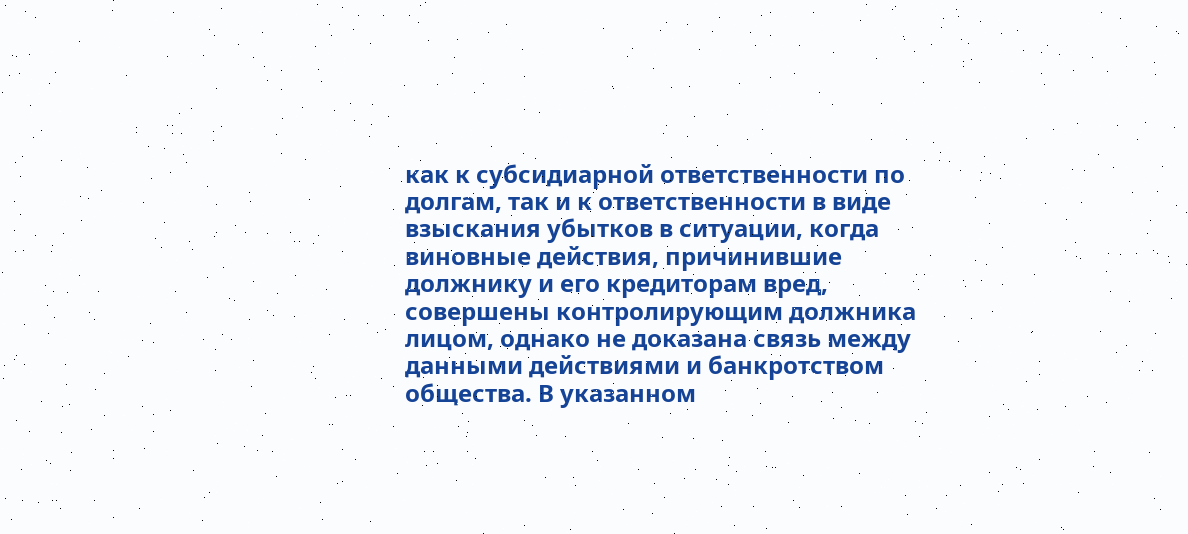как к субсидиарной ответственности по долгам, так и к ответственности в виде взыскания убытков в ситуации, когда виновные действия, причинившие должнику и его кредиторам вред, совершены контролирующим должника лицом, однако не доказана связь между данными действиями и банкротством общества. В указанном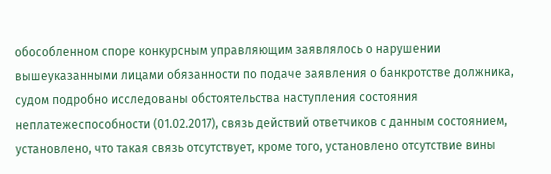обособленном споре конкурсным управляющим заявлялось о нарушении вышеуказанными лицами обязанности по подаче заявления о банкротстве должника, судом подробно исследованы обстоятельства наступления состояния неплатежеспособности (01.02.2017), связь действий ответчиков с данным состоянием, установлено, что такая связь отсутствует, кроме того, установлено отсутствие вины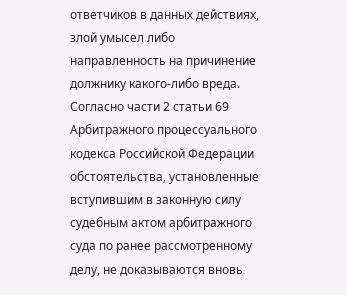ответчиков в данных действиях, злой умысел либо направленность на причинение должнику какого-либо вреда. Согласно части 2 статьи 69 Арбитражного процессуального кодекса Российской Федерации обстоятельства, установленные вступившим в законную силу судебным актом арбитражного суда по ранее рассмотренному делу, не доказываются вновь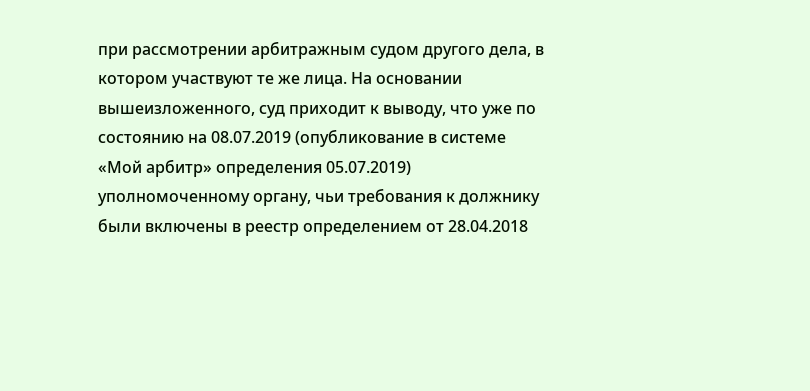при рассмотрении арбитражным судом другого дела, в котором участвуют те же лица. На основании вышеизложенного, суд приходит к выводу, что уже по состоянию на 08.07.2019 (опубликование в системе «Мой арбитр» определения 05.07.2019) уполномоченному органу, чьи требования к должнику были включены в реестр определением от 28.04.2018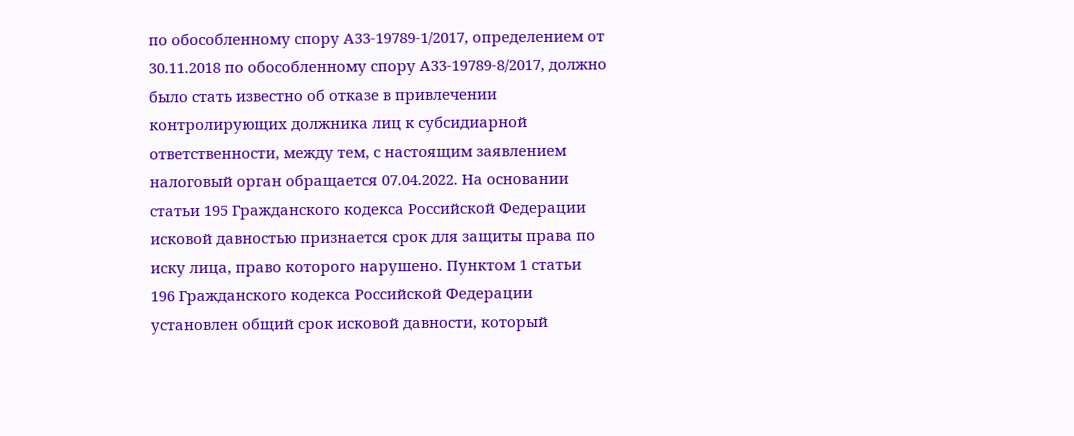по обособленному спору А33-19789-1/2017, определением от 30.11.2018 по обособленному спору А33-19789-8/2017, должно было стать известно об отказе в привлечении контролирующих должника лиц к субсидиарной ответственности, между тем, с настоящим заявлением налоговый орган обращается 07.04.2022. На основании статьи 195 Гражданского кодекса Российской Федерации исковой давностью признается срок для защиты права по иску лица, право которого нарушено. Пунктом 1 статьи 196 Гражданского кодекса Российской Федерации установлен общий срок исковой давности, который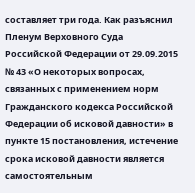составляет три года. Как разъяснил Пленум Верховного Суда Российской Федерации от 29.09.2015 № 43 «О некоторых вопросах, связанных с применением норм Гражданского кодекса Российской Федерации об исковой давности» в пункте 15 постановления, истечение срока исковой давности является самостоятельным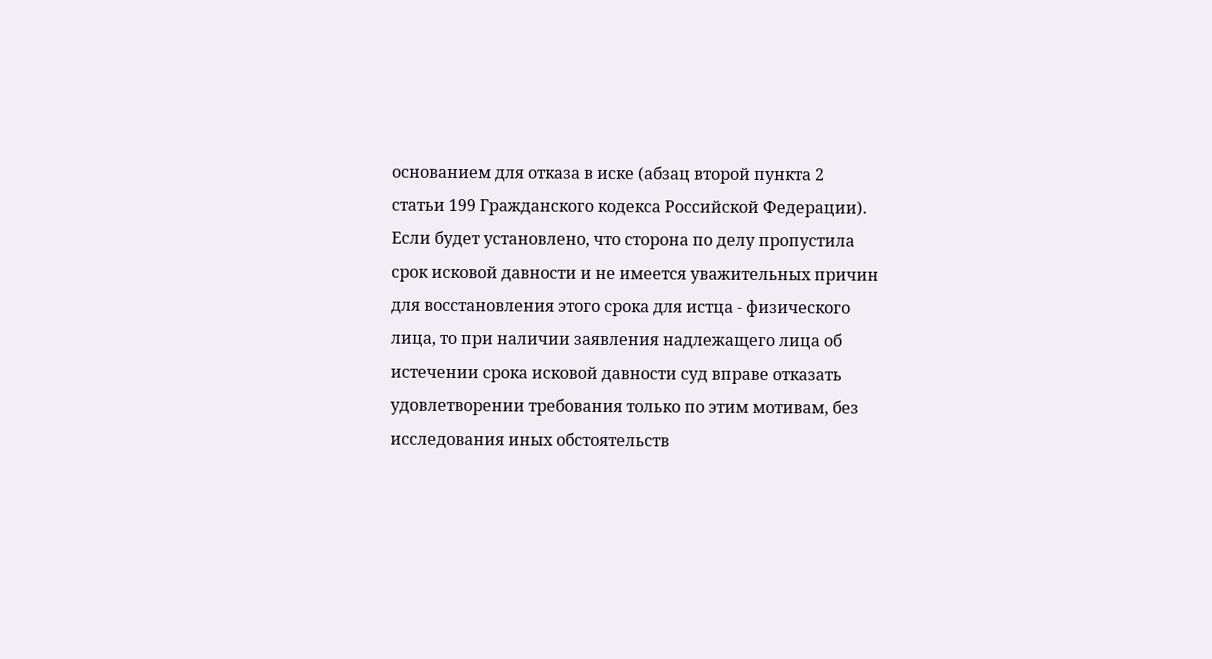основанием для отказа в иске (абзац второй пункта 2 статьи 199 Гражданского кодекса Российской Федерации). Если будет установлено, что сторона по делу пропустила срок исковой давности и не имеется уважительных причин для восстановления этого срока для истца - физического лица, то при наличии заявления надлежащего лица об истечении срока исковой давности суд вправе отказать удовлетворении требования только по этим мотивам, без исследования иных обстоятельств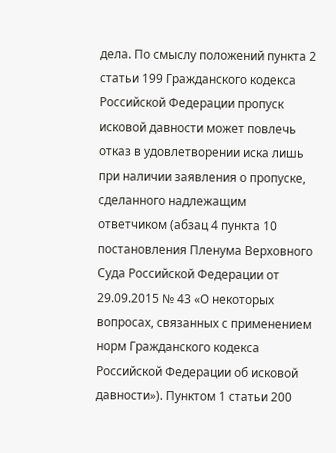дела. По смыслу положений пункта 2 статьи 199 Гражданского кодекса Российской Федерации пропуск исковой давности может повлечь отказ в удовлетворении иска лишь при наличии заявления о пропуске, сделанного надлежащим ответчиком (абзац 4 пункта 10 постановления Пленума Верховного Суда Российской Федерации от 29.09.2015 № 43 «О некоторых вопросах, связанных с применением норм Гражданского кодекса Российской Федерации об исковой давности»). Пунктом 1 статьи 200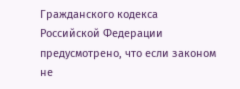Гражданского кодекса Российской Федерации предусмотрено, что если законом не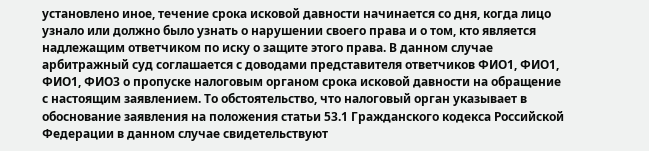установлено иное, течение срока исковой давности начинается со дня, когда лицо узнало или должно было узнать о нарушении своего права и о том, кто является надлежащим ответчиком по иску о защите этого права. В данном случае арбитражный суд соглашается с доводами представителя ответчиков ФИО1, ФИО1, ФИО1, ФИО3 о пропуске налоговым органом срока исковой давности на обращение с настоящим заявлением. То обстоятельство, что налоговый орган указывает в обоснование заявления на положения статьи 53.1 Гражданского кодекса Российской Федерации в данном случае свидетельствуют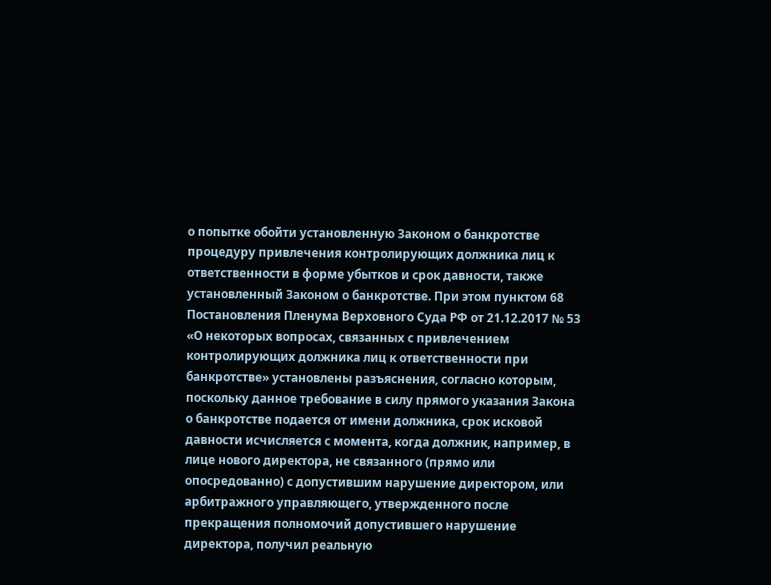о попытке обойти установленную Законом о банкротстве процедуру привлечения контролирующих должника лиц к ответственности в форме убытков и срок давности, также установленный Законом о банкротстве. При этом пунктом 68 Постановления Пленума Верховного Суда РФ от 21.12.2017 № 53 «О некоторых вопросах, связанных с привлечением контролирующих должника лиц к ответственности при банкротстве» установлены разъяснения, согласно которым, поскольку данное требование в силу прямого указания Закона о банкротстве подается от имени должника, срок исковой давности исчисляется с момента, когда должник, например, в лице нового директора, не связанного (прямо или опосредованно) с допустившим нарушение директором, или арбитражного управляющего, утвержденного после прекращения полномочий допустившего нарушение директора, получил реальную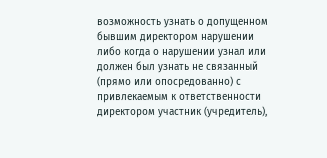возможность узнать о допущенном бывшим директором нарушении либо когда о нарушении узнал или должен был узнать не связанный (прямо или опосредованно) с привлекаемым к ответственности директором участник (учредитель),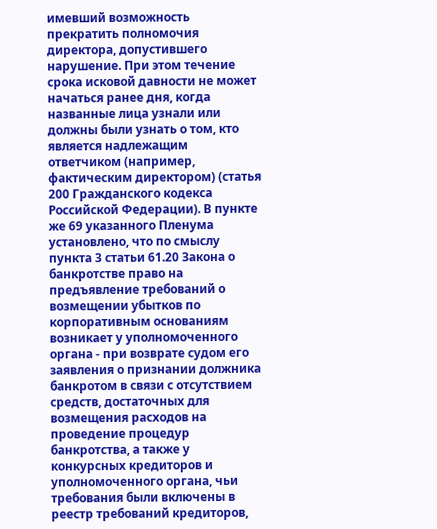имевший возможность прекратить полномочия директора, допустившего нарушение. При этом течение срока исковой давности не может начаться ранее дня, когда названные лица узнали или должны были узнать о том, кто является надлежащим ответчиком (например, фактическим директором) (статья 200 Гражданского кодекса Российской Федерации). В пункте же 69 указанного Пленума установлено, что по смыслу пункта 3 статьи 61.20 Закона о банкротстве право на предъявление требований о возмещении убытков по корпоративным основаниям возникает у уполномоченного органа - при возврате судом его заявления о признании должника банкротом в связи с отсутствием средств, достаточных для возмещения расходов на проведение процедур банкротства, а также у конкурсных кредиторов и уполномоченного органа, чьи требования были включены в реестр требований кредиторов,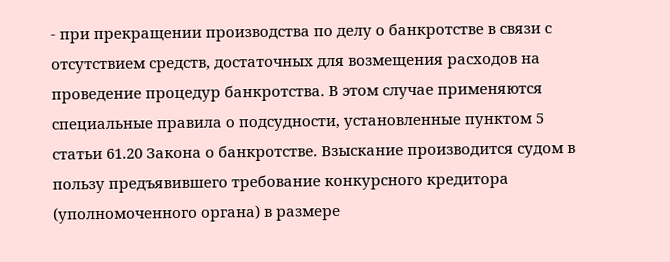- при прекращении производства по делу о банкротстве в связи с отсутствием средств, достаточных для возмещения расходов на проведение процедур банкротства. В этом случае применяются специальные правила о подсудности, установленные пунктом 5 статьи 61.20 Закона о банкротстве. Взыскание производится судом в пользу предъявившего требование конкурсного кредитора (уполномоченного органа) в размере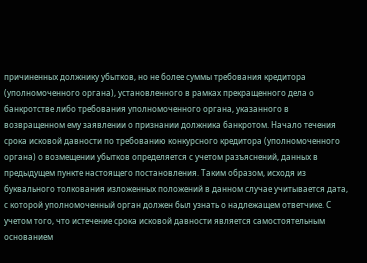причиненных должнику убытков, но не более суммы требования кредитора (уполномоченного органа), установленного в рамках прекращенного дела о банкротстве либо требования уполномоченного органа, указанного в возвращенном ему заявлении о признании должника банкротом. Начало течения срока исковой давности по требованию конкурсного кредитора (уполномоченного органа) о возмещении убытков определяется с учетом разъяснений, данных в предыдущем пункте настоящего постановления. Таким образом, исходя из буквального толкования изложенных положений в данном случае учитывается дата, с которой уполномоченный орган должен был узнать о надлежащем ответчике. С учетом того, что истечение срока исковой давности является самостоятельным основанием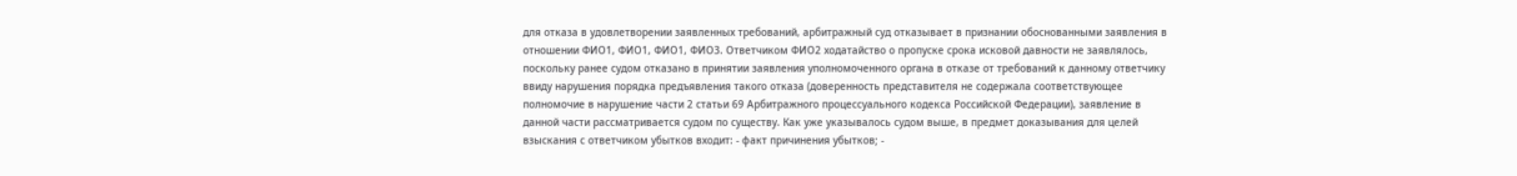для отказа в удовлетворении заявленных требований, арбитражный суд отказывает в признании обоснованными заявления в отношении ФИО1, ФИО1, ФИО1, ФИО3. Ответчиком ФИО2 ходатайство о пропуске срока исковой давности не заявлялось, поскольку ранее судом отказано в принятии заявления уполномоченного органа в отказе от требований к данному ответчику ввиду нарушения порядка предъявления такого отказа (доверенность представителя не содержала соответствующее полномочие в нарушение части 2 статьи 69 Арбитражного процессуального кодекса Российской Федерации), заявление в данной части рассматривается судом по существу. Как уже указывалось судом выше, в предмет доказывания для целей взыскания с ответчиком убытков входит: - факт причинения убытков; -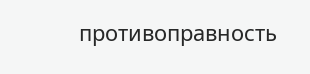противоправность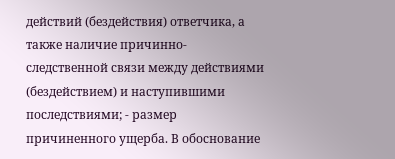действий (бездействия) ответчика, а также наличие причинно-следственной связи между действиями (бездействием) и наступившими последствиями; - размер причиненного ущерба. В обоснование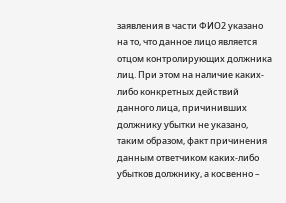заявления в части ФИО2 указано на то, что данное лицо является отцом контролирующих должника лиц. При этом на наличие каких-либо конкретных действий данного лица, причинивших должнику убытки не указано, таким образом, факт причинения данным ответчиком каких-либо убытков должнику, а косвенно –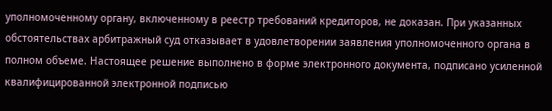уполномоченному органу, включенному в реестр требований кредиторов, не доказан. При указанных обстоятельствах арбитражный суд отказывает в удовлетворении заявления уполномоченного органа в полном объеме. Настоящее решение выполнено в форме электронного документа, подписано усиленной квалифицированной электронной подписью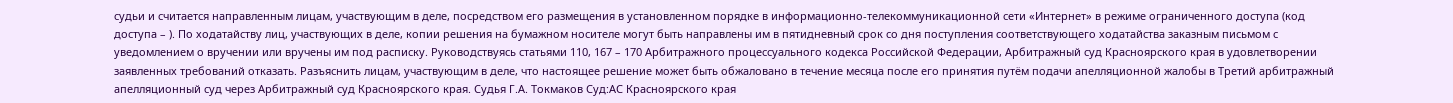судьи и считается направленным лицам, участвующим в деле, посредством его размещения в установленном порядке в информационно-телекоммуникационной сети «Интернет» в режиме ограниченного доступа (код доступа – ). По ходатайству лиц, участвующих в деле, копии решения на бумажном носителе могут быть направлены им в пятидневный срок со дня поступления соответствующего ходатайства заказным письмом с уведомлением о вручении или вручены им под расписку. Руководствуясь статьями 110, 167 – 170 Арбитражного процессуального кодекса Российской Федерации, Арбитражный суд Красноярского края в удовлетворении заявленных требований отказать. Разъяснить лицам, участвующим в деле, что настоящее решение может быть обжаловано в течение месяца после его принятия путём подачи апелляционной жалобы в Третий арбитражный апелляционный суд через Арбитражный суд Красноярского края. Судья Г.А. Токмаков Суд:АС Красноярского края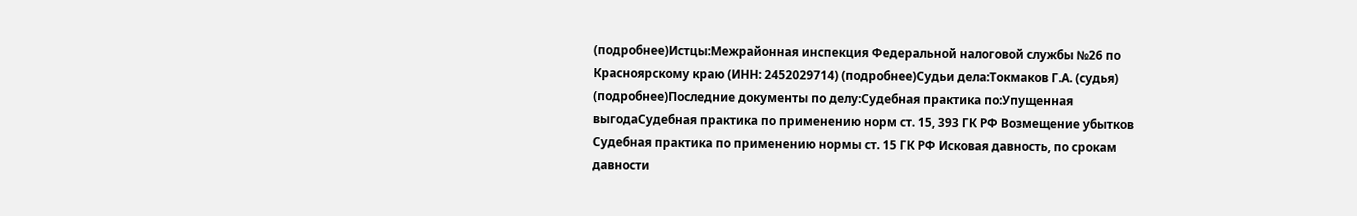(подробнее)Истцы:Межрайонная инспекция Федеральной налоговой службы №26 по Красноярскому краю (ИНН: 2452029714) (подробнее)Судьи дела:Токмаков Г.А. (судья) (подробнее)Последние документы по делу:Судебная практика по:Упущенная выгодаСудебная практика по применению норм ст. 15, 393 ГК РФ Возмещение убытков Судебная практика по применению нормы ст. 15 ГК РФ Исковая давность, по срокам давности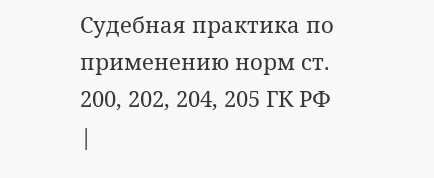Судебная практика по применению норм ст. 200, 202, 204, 205 ГК РФ |